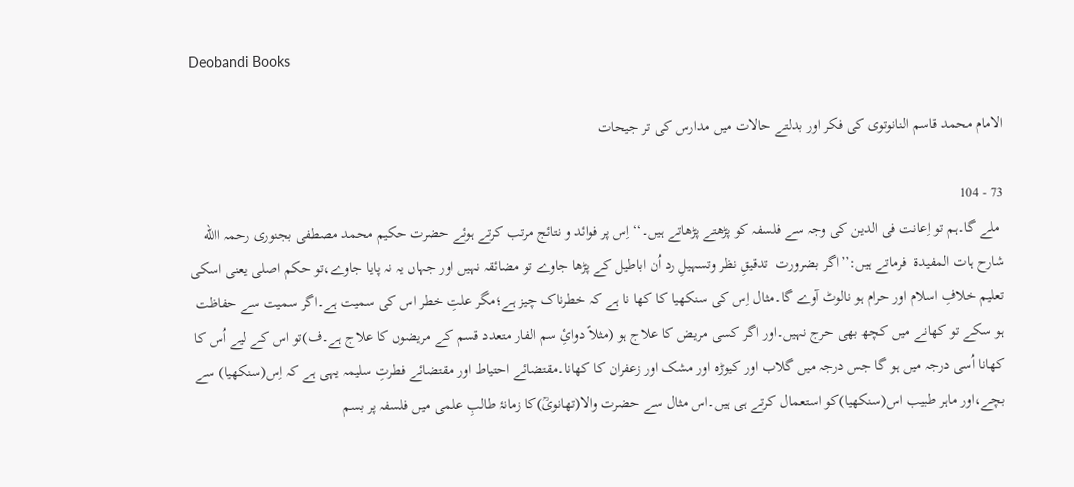Deobandi Books

الامام محمد قاسم النانوتوی کی فکر اور بدلتے حالات میں مدارس کی تر جیحات

73 - 104
 ملے گا۔ہم تو اِعانت فی الدین کی وجہ سے فلسفہ کو پڑھتے پڑھاتے ہیں۔‘‘ اِس پر فوائد و نتائج مرتب کرتے ہوئے حضرت حکیم محمد مصطفی بجنوری رحمہ االله شارح ہات المفیدۃ  فرماتے ہیں:’’اگر بضرورت  تدقیقِ نظر وتسہیلِ رد اُن اباطیل کے پڑھا جاوے تو مضائقہ نہیں اور جہاں یہ نہ پایا جاوے،تو حکم اصلی یعنی اسکی تعلیم خلافِ اسلام اور حرام ہو نالوٹ آوے گا۔مثال اِس کی سنکھیا کا کھا نا ہے کہ خطرناک چیز ہے؛مگر علتِ خطر اس کی سمیت ہے۔اگر سمیت سے حفاظت ہو سکے تو کھانے میں کچھ بھی حرج نہیں۔اور اگر کسی مریض کا علاج ہو (مثلاً دوائِ سم الفار متعدد قسم کے مریضوں کا علاج ہے۔ف)تو اس کے لیے اُس کا کھانا اُسی درجہ میں ہو گا جس درجہ میں گلاب اور کیوڑہ اور مشک اور زعفران کا کھانا۔مقتضائے احتیاط اور مقتضائے فطرتِ سلیمہ یہی ہے کہ اِس(سنکھیا) سے بچے،اور ماہر طبیب اس(سنکھیا)کو استعمال کرتے ہی ہیں۔اس مثال سے حضرت والا(تھانویؒ)کا زمانۂ طالبِ علمی میں فلسفہ پر بسم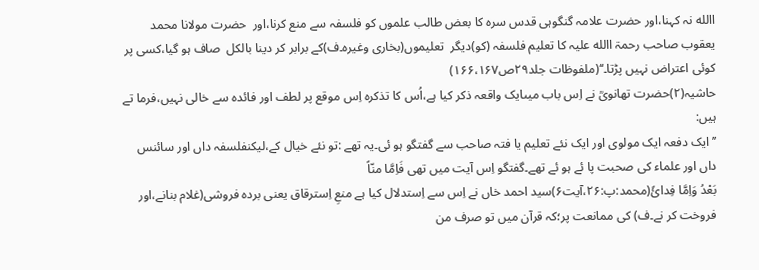االله نہ کہنا،اور حضرت علامہ گنگوہی قدس سرہ کا بعض طالب علموں کو فلسفہ سے منع کرنا،اور  حضرت مولانا محمد یعقوب صاحب رحمۃ االله علیہ کا تعلیم فلسفہ (کو)دیگر  تعلیموں(بخاری وغیرہ۔ف)کے برابر کر دینا بالکل  صاف ہو گیا،کسی پر کوئی اعتراض نہیں پڑتا۔‘‘(ملفوظات جلد۲۹ص۱۶۶،۱۶۷)
حاشیہ(۲)حضرت تھانویؒ نے اِس باب میںایک واقعہ ذکر کیا ہے،اُس کا تذکرہ اِس موقع پر لطف اور فائدہ سے خالی نہیں،فرما تے ہیں:
’’ایک دفعہ ایک مولوی اور ایک نئے تعلیم یا فتہ صاحب سے گفتگو ہو ئی۔یہ تھے :تو نئے خیال کے،لیکنفلسفہ داں اور سائنس داں اور علماء کی صحبت پا ئے ہو ئے تھے۔گفتگو اِس آیت میں تھی فَاِمَّا منّاً
بَعْدُ وَاِمَّا فِدائً(محمد:پ:۲۶،آیت۶)سید احمد خاں نے اِس سے اِستدلال کیا ہے منعِ اِسترقاق یعنی بردہ فروشی(غلام بنانے،اور فروخت کر نے۔ف) کی ممانعت پر؛کہ قرآن میں تو صرف من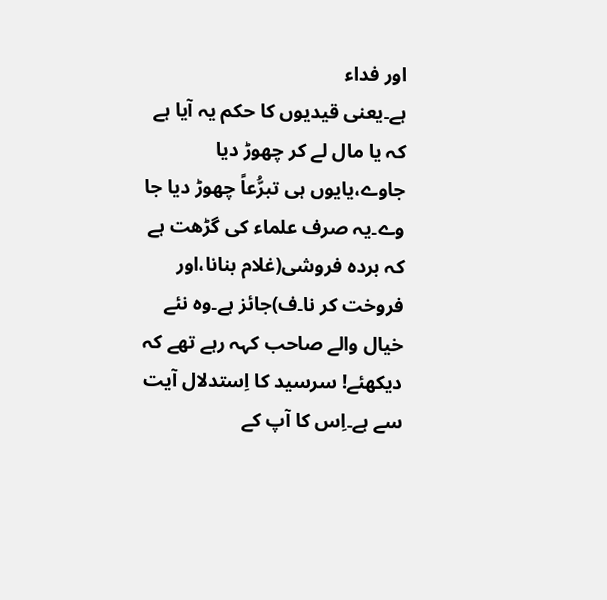اور فداء
ہے۔یعنی قیدیوں کا حکم یہ آیا ہے کہ یا مال لے کر چھوڑ دیا جاوے،یایوں ہی تبرُّعاً چھوڑ دیا جا وے۔یہ صرف علماء کی گڑھت ہے کہ بردہ فروشی(غلام بنانا،اور فروخت کر نا۔ف)جائز ہے۔وہ نئے خیال والے صاحب کہہ رہے تھے کہ دیکھئے! سرسید کا اِستدلال آیت سے ہے۔اِس کا آپ کے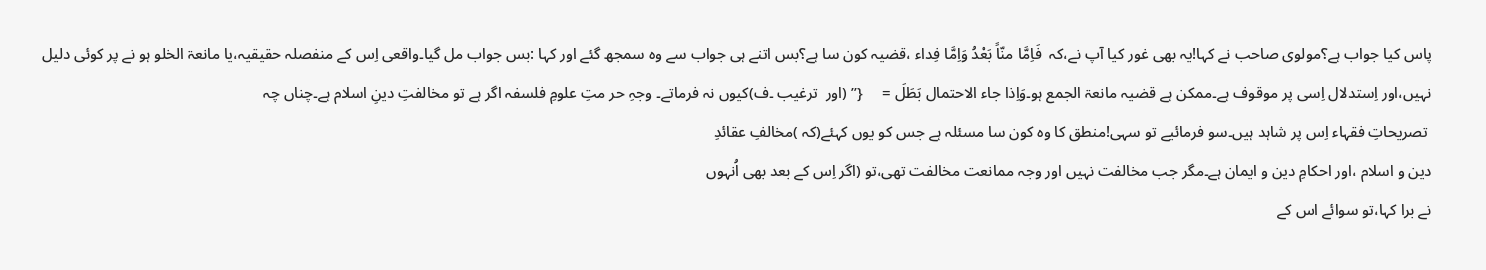پاس کیا جواب ہے؟مولوی صاحب نے کہا!یہ بھی غور کیا آپ نے،کہ  فَاِمَّا منّاً بَعْدُ وَاِمَّا فِداء ،قضیہ کون سا ہے؟بس اتنے ہی جواب سے وہ سمجھ گئے اور کہا :بس جواب مل گیا۔واقعی اِس کے منفصلہ حقیقیہ،یا مانعۃ الخلو ہو نے پر کوئی دلیل نہیں،اور اِستدلال اِسی پر موقوف ہے۔ممکن ہے قضیہ مانعۃ الجمع ہو۔وَاِذا جاء الاحتمال بَطَلَ =     {’’ (اور  ترغیب ۔ف)کیوں نہ فرماتے۔ وجہِ حر متِ علومِ فلسفہ اگر ہے تو مخالفتِ دینِ اسلام ہے۔چناں چہ
 تصریحاتِ فقہاء اِس پر شاہد ہیں۔سو فرمائیے تو سہی!منطق کا وہ کون سا مسئلہ ہے جس کو یوں کہئے(کہ )مخالفِ عقائدِ
دین و اسلام ،اور احکامِ دین و ایمان ہے۔مگر جب مخالفت نہیں اور وجہ ممانعت مخالفت تھی،تو (اگر اِس کے بعد بھی اُنہوں
نے برا کہا،تو سوائے اس کے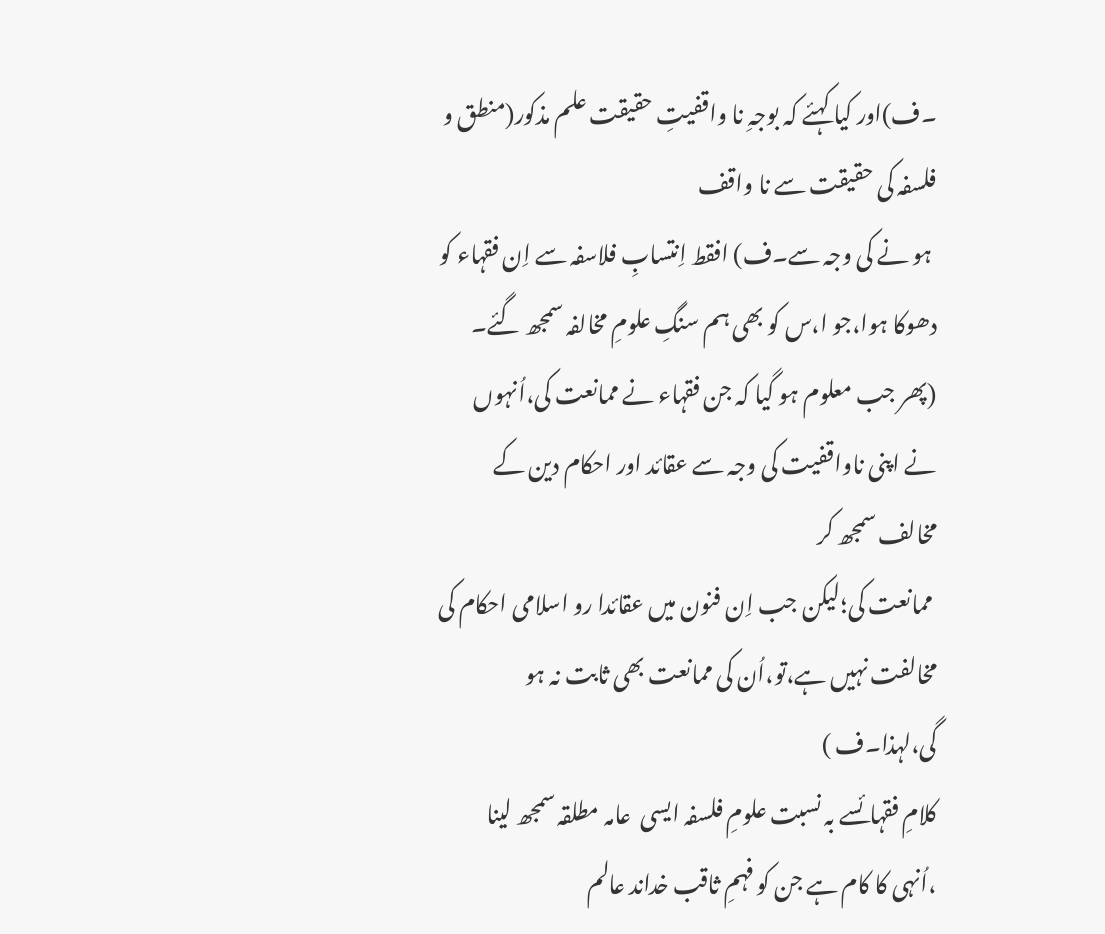۔ف)اور کیا کہئے کہ بوجہِ نا واقفیتِ حقیقت علم مذکور(منطق و فلسفہ کی حقیقت سے نا واقف
 ہو نے کی وجہ سے۔ف) افقط اِنتسابِ فلاسفہ سے اِن فقہاء کو دھوکا ہوا،جو ا،س کو بھی ہم سنگِ علومِ مخالفہ سمجھ گئے۔
(پھر جب معلوم ہو گیا کہ جن فقہاء نے ممانعت کی،اُنہوں نے اپنی ناواقفیت کی وجہ سے عقائد اور احکام دین کے مخالف سمجھ کر
 ممانعت کی؛لیکن جب اِن فنون میں عقائدا رو اسلامی احکام کی مخالفت نہیں ہے،تو،اُن کی ممانعت بھی ثابت نہ ہو گی،لہذا۔ف )
کلامِ فقہائسے بہ نسبت علومِ فلسفہ ایسی  عامہ مطلقہ سمجھ لینا ،اُنہی کا کام ہے جن کو فہمِ ثاقب خداند عالم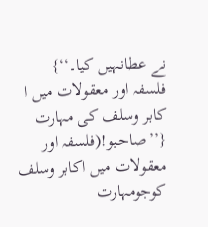نے عطانہیں کیا۔‘‘}
فلسفہ اور معقولات میں ا کابر وسلف کی مہارت
{’’صاحبو!(فلسفہ اور معقولات میں اکابر وسلف کوجومہارت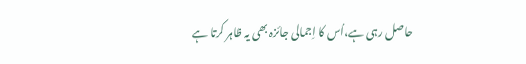حاصل رہی ہے،اُس کا اِجمالی جائزہ بھی یہ ظاہر کرتا ہے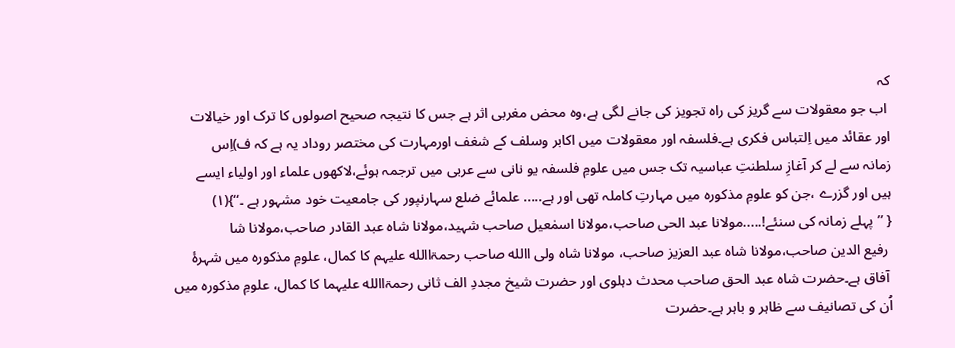کہ
 اب جو معقولات سے گریز کی راہ تجویز کی جانے لگی ہے،وہ محض مغربی اثر ہے جس کا نتیجہ صحیح اصولوں کا ترک اور خیالات
اور عقائد میں اِلتباس فکری ہے۔فلسفہ اور معقولات میں اکابر وسلف کے شغف اورمہارت کی مختصر روداد یہ ہے کہ ف)اِس
زمانہ سے لے کر آغازِ سلطنتِ عباسیہ تک جس میں علومِ فلسفہ یو نانی سے عربی میں ترجمہ ہوئے،لاکھوں علماء اور اولیاء ایسے
ہیں اور گزرے ،جن کو علومِ مذکورہ میں مہارتِ کاملہ تھی اور ہے..... علمائے ضلع سہارنپور کی جامعیت خود مشہور ہے ۔‘‘}(۱)
{ ’’پہلے زمانہ کی سنئے!.....مولانا عبد الحی صاحب،مولانا اسمٰعیل صاحب شہید،مولانا شاہ عبد القادر صاحب،مولانا شا
 رفیع الدین صاحب،مولانا شاہ عبد العزیز صاحب، مولانا شاہ ولی االله صاحب رحمۃاالله علیہم کا کمال، علومِ مذکورہ میں شہرۂ
 آفاق ہے۔حضرت شاہ عبد الحق صاحب محدث دہلوی اور حضرت شیخ مجددِ الف ثانی رحمۃاالله علیہما کا کمال، علومِ مذکورہ میں
اُن کی تصانیف سے ظاہر و باہر ہے۔حضرت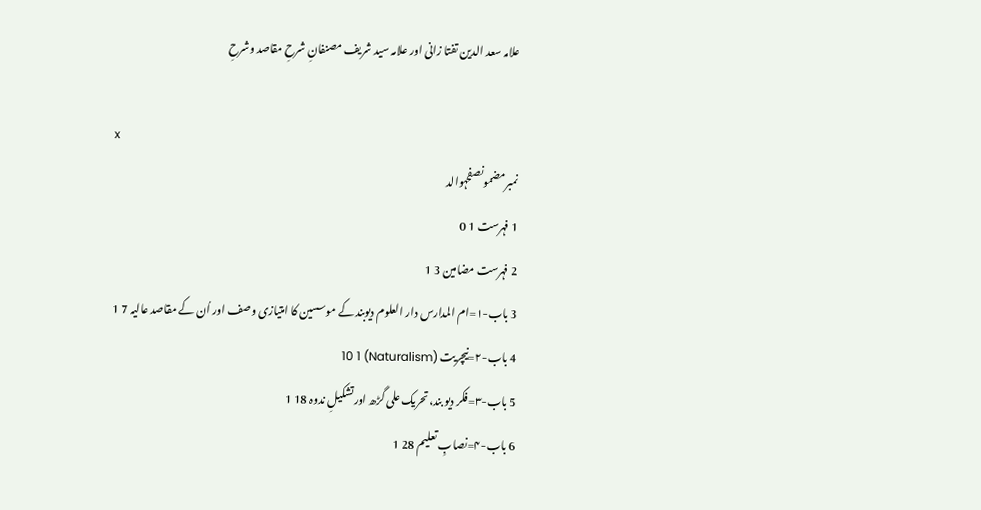علامہ سعد الدین تفتا زانی اور علامہ سید شریف مصنفانِ شرحِ مقاصد وشرحِ

x
نمبرمضمونصفحہوالد
1 فہرست 1 0
2 فہرست مضامین 3 1
3 باب-۱=ام المدارس دار العلوم دیوبند کے موسسین کا امتیازی وصف اور اُن کے مقاصد عالیہ 7 1
4 باب-۲=نیچریت (Naturalism) 10 1
5 باب-۳=فکر دیو بند،تحریک علی گڑھ اورتشکیلِ ندوہ 18 1
6 باب-۴=نصابِ تعلیم 28 1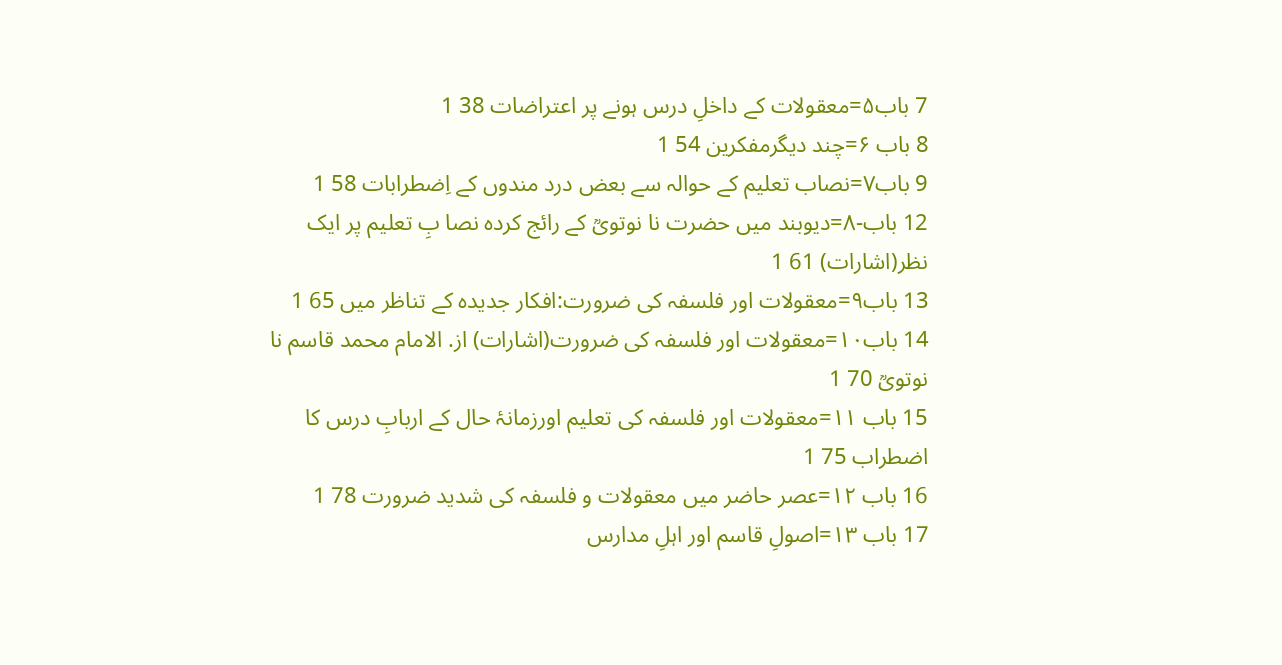7 باب۵=معقولات کے داخلِ درس ہونے پر اعتراضات 38 1
8 باب ۶=چند دیگرمفکرین 54 1
9 باب۷=نصاب تعلیم کے حوالہ سے بعض درد مندوں کے اِضطرابات 58 1
12 باب-۸=دیوبند میں حضرت نا نوتویؒ کے رائج کردہ نصا بِ تعلیم پر ایک نظر(اشارات) 61 1
13 باب۹=معقولات اور فلسفہ کی ضرورت:افکار جدیدہ کے تناظر میں 65 1
14 باب۱۰=معقولات اور فلسفہ کی ضرورت(اشارات) از. الامام محمد قاسم نا نوتویؒ 70 1
15 باب ۱۱=معقولات اور فلسفہ کی تعلیم اورزمانۂ حال کے اربابِ درس کا اضطراب 75 1
16 باب ۱۲=عصر حاضر میں معقولات و فلسفہ کی شدید ضرورت 78 1
17 باب ۱۳=اصولِ قاسم اور اہلِ مدارس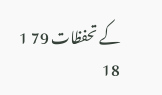کے تحفظات 79 1
18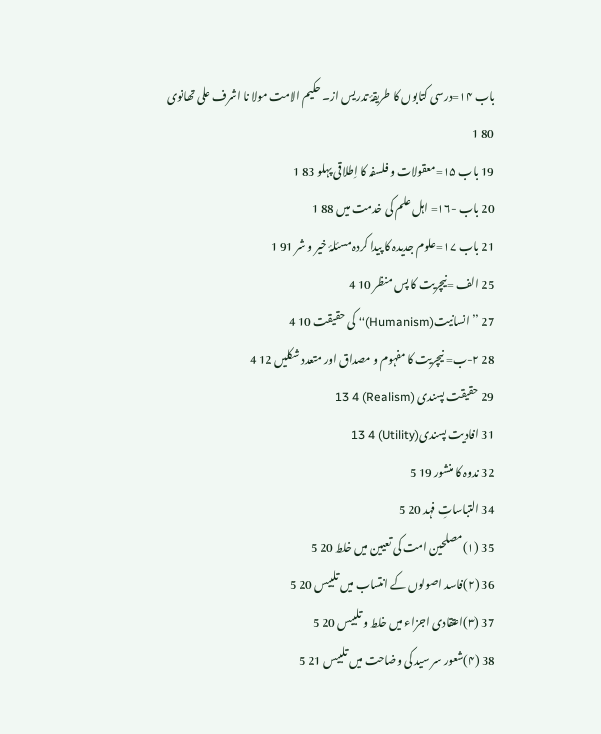باب ۱۴=درسی کتابوں کا طریقۂ تدریس از۔ حکیم الامت مولا نا اشرف علی تھانوی 80 1
19 باب ۱۵=معقولات و فلسفہ کا اِطلاقی پہلو 83 1
20 باب -۱۶= اہل علم کی خدمت میں 88 1
21 باب ۱۷=علوم جدیدہ کا پیدا کردہ مسئلۂ خیر و شر 91 1
25 الف =نیچریت کا پس منظر 10 4
27 ’’انسانیت(Humanism)‘‘ کی حقیقت 10 4
28 ۲-ب= نیچریت کا مفہوم و مصداق اور متعدد شکلیں 12 4
29 حقیقت پسندی (Realism) 13 4
31 افادیت پسندی(Utility) 13 4
32 ندوہ کا منشور 19 5
34 التباساتِ فہد 20 5
35 (۱)مصلحین امت کی تعیین میں خلط 20 5
36 (۲)فاسد اصولوں کے انتساب میں تلبیس 20 5
37 (۳)اعتقادی اجزاء میں خلط و تلبیس 20 5
38 (۴)شعور سر سید کی وضاحت میں تلبیس 21 5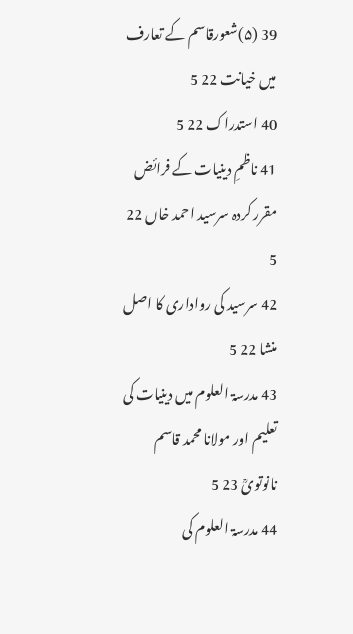39 (۵)شعورقاسم کے تعارف میں خیانت 22 5
40 استدراک 22 5
41 ناظمِ دینیات کے فرائض مقرر کردہ سرسید احمد خاں 22 5
42 سرسید کی رواداری کا اصل منشا 22 5
43 مدرسۃ العلوم میں دینیات کی تعلیم اور مولانا محمد قاسم نانوتویؒ 23 5
44 مدرسۃ العلوم کی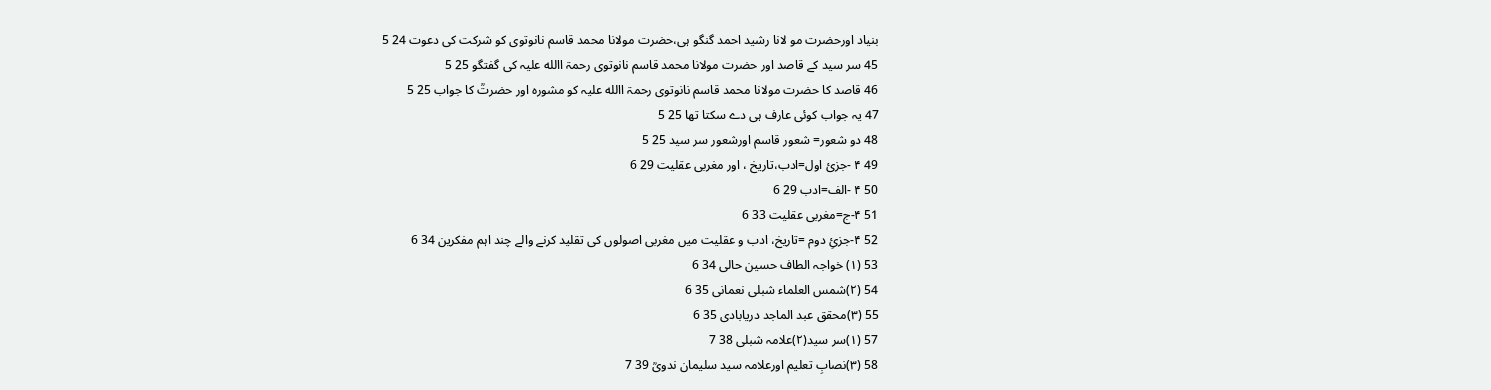بنیاد اورحضرت مو لانا رشید احمد گنگو ہی،حضرت مولانا محمد قاسم نانوتوی کو شرکت کی دعوت 24 5
45 سر سید کے قاصد اور حضرت مولانا محمد قاسم نانوتوی رحمۃ االله علیہ کی گفتگو 25 5
46 قاصد کا حضرت مولانا محمد قاسم نانوتوی رحمۃ االله علیہ کو مشورہ اور حضرتؒ کا جواب 25 5
47 یہ جواب کوئی عارف ہی دے سکتا تھا 25 5
48 دو شعور= شعور قاسم اورشعور سر سید 25 5
49 ۴ -جزئ اول=ادب،تاریخ ، اور مغربی عقلیت 29 6
50 ۴ -الف=ادب 29 6
51 ۴-ج=مغربی عقلیت 33 6
52 ۴-جزئِ دوم =تاریخ، ادب و عقلیت میں مغربی اصولوں کی تقلید کرنے والے چند اہم مفکرین 34 6
53 (۱) خواجہ الطاف حسین حالی 34 6
54 (۲)شمس العلماء شبلی نعمانی 35 6
55 (۳)محقق عبد الماجد دریابادی 35 6
57 (۱)سر سید(۲)علامہ شبلی 38 7
58 (۳)نصابِ تعلیم اورعلامہ سید سلیمان ندویؒ 39 7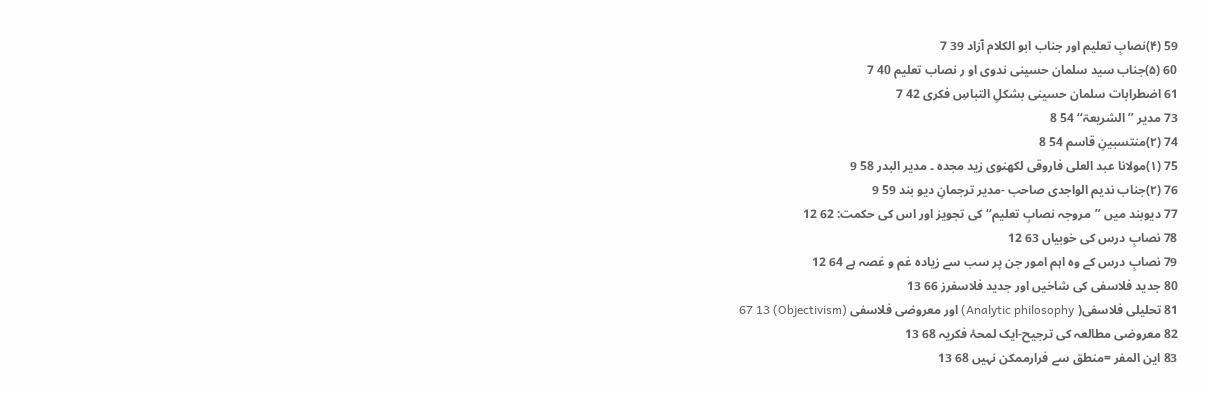59 (۴)نصابِ تعلیم اور جناب ابو الکلام آزاد 39 7
60 (۵)جناب سید سلمان حسینی ندوی او ر نصاب تعلیم 40 7
61 اضطرابات سلمان حسینی بشکلِ التباسِ فکری 42 7
73 مدیر ’’ الشریعۃ‘‘ 54 8
74 (۲)منتسبینِ قاسم 54 8
75 (۱)مولانا عبد العلی فاروقی لکھنوی زید مجدہ ۔ مدیر البدر 58 9
76 (۲)جناب ندیم الواجدی صاحب -مدیر ترجمانِ دیو بند 59 9
77 دیوبند میں ’’مروجہ نصابِ تعلیم‘‘ کی تجویز اور اس کی حکمت: 62 12
78 نصابِ درس کی خوبیاں 63 12
79 نصابِ درس کے وہ اہم امور جن پر سب سے زیادہ غم و غصہ ہے 64 12
80 جدید فلاسفی کی شاخیں اور جدید فلاسفرز 66 13
81 تحلیلی فلاسفی( Analytic philosophy) اور معروضی فلاسفی (Objectivism) 67 13
82 معروضی مطالعہ کی ترجیح-ایک لمحۂ فکریہ 68 13
83 این المفر =منطق سے فرارممکن نہیں 68 13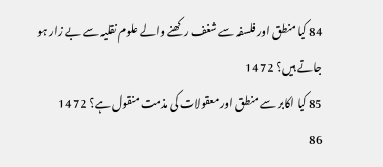84 کیا منطق اور فلسفہ سے شغف رکھنے والے علوم نقلیہ سے بے زار ہو جاتے ہیں؟ 72 14
85 کیا اکابر سے منطق اور معقولات کی مذمت منقول ہے؟ 72 14
86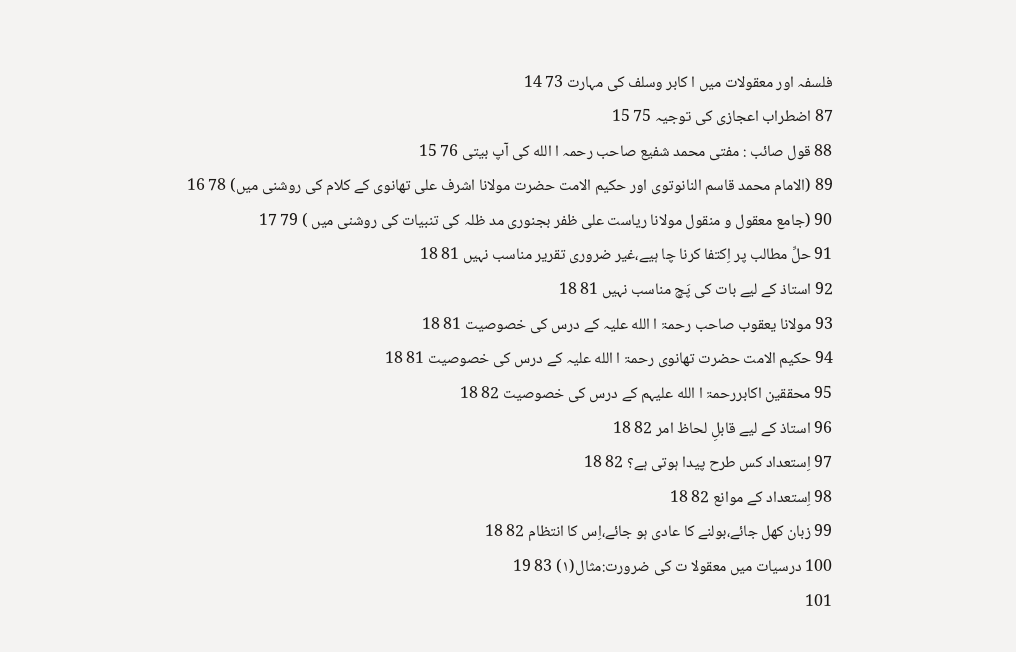فلسفہ اور معقولات میں ا کابر وسلف کی مہارت 73 14
87 اضطراب اعجازی کی توجیہ 75 15
88 قول صائب : مفتی محمد شفیع صاحب رحمہ ا الله کی آپ بیتی 76 15
89 (الامام محمد قاسم النانوتوی اور حکیم الامت حضرت مولانا اشرف علی تھانوی کے کلام کی روشنی میں) 78 16
90 (جامع معقول و منقول مولانا ریاست علی ظفر بجنوری مد ظلہ کی تنبیات کی روشنی میں ) 79 17
91 حلِّ مطالب پر اِکتفا کرنا چا ہیے،غیر ضروری تقریر مناسب نہیں 81 18
92 استاذ کے لیے بات کی پَچ مناسب نہیں 81 18
93 مولانا یعقوب صاحب رحمۃ ا الله علیہ کے درس کی خصوصیت 81 18
94 حکیم الامت حضرت تھانوی رحمۃ ا الله علیہ کے درس کی خصوصیت 81 18
95 محققین اکابررحمۃ ا الله علیہم کے درس کی خصوصیت 82 18
96 استاذ کے لیے قابلِ لحاظ امر 82 18
97 اِستعداد کس طرح پیدا ہوتی ہے؟ 82 18
98 اِستعداد کے موانع 82 18
99 زبان کھل جائے،بولنے کا عادی ہو جائے،اِس کا انتظام 82 18
100 درسیات میں معقولا ت کی ضرورت:مثال(۱) 83 19
101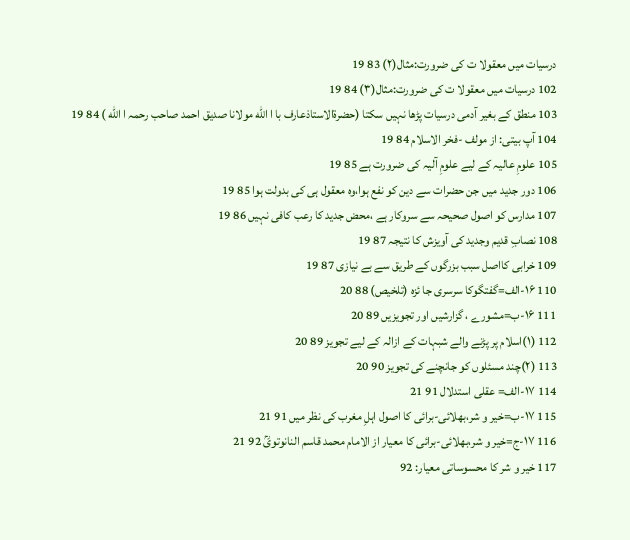درسیات میں معقولا ت کی ضرورت:مثال(۲) 83 19
102 درسیات میں معقولا ت کی ضرورت:مثال(۳) 84 19
103 منطق کے بغیر آدمی درسیات پڑھا نہیں سکتا (حضرۃالاستاذعارف با ا الله مولانا صدیق احمد صاحب رحمہ ا الله ) 84 19
104 آپ بیتی: از مولف -فخر الاسلام 84 19
105 علومِ عالیہ کے لیے علومِ آلیہ کی ضرورت ہے 85 19
106 دور جدید میں جن حضرات سے دین کو نفع ہوا،وہ معقول ہی کی بدولت ہوا 85 19
107 مدارس کو اصول صحیحہ سے سروکار ہے ،محض جدید کا رعب کافی نہیں 86 19
108 نصابِ قدیم وجدید کی آویزش کا نتیجہ 87 19
109 خرابی کااصل سبب بزرگوں کے طریق سے بے نیازی 87 19
110 ۱۶-الف=گفتگوکا سرسری جا ئزہ (تلخیص) 88 20
111 ۱۶-ب=مشورے ، گزارشیں اور تجویزیں 89 20
112 (۱)اسلام پر پڑنے والے شبہات کے ازالہ کے لیے تجویز 89 20
113 (۲)چند مسئلوں کو جانچنے کی تجویز 90 20
114 ۱۷-الف= عقلی استدلال 91 21
115 ۱۷-ب=خیر و شر،بھلائی-برائی کا اصول اہلِ مغرب کی نظر میں 91 21
116 ۱۷-ج=خیر و شر،بھلائی-برائی کا معیار از الامام محمد قاسم النانوتویؒ 92 21
117 خیر و شر کا محسوساتی معیار: 92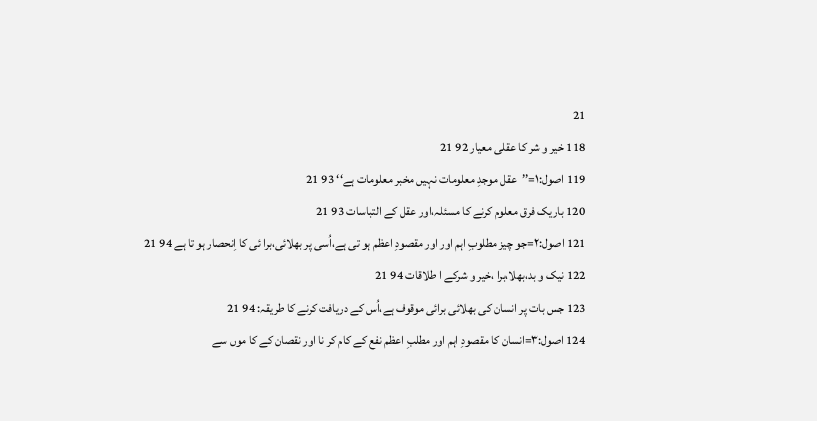21
118 خیر و شر کا عقلی معیار 92 21
119 اصول:۱=’’عقل موجدِ معلومات نہیں مخبر معلومات ہے‘‘ 93 21
120 باریک فرق معلوم کرنے کا مسئلہ،اور عقل کے التباسات 93 21
121 اصول:۲=جو چیز مطلوبِ اہم اور اور مقصودِ اعظم ہو تی ہے،اُسی پر بھلائی،برا ئی کا اِنحصار ہو تا ہے 94 21
122 نیک و بد،بھلا،برا ،خیر و شرکے ا طلاقات 94 21
123 جس بات پر انسان کی بھلائی برائی موقوف ہے،اُس کے دریافت کرنے کا طریقہ: 94 21
124 اصول:۳=انسان کا مقصودِ اہم اور مطلبِ اعظم نفع کے کام کر نا اور نقصان کے کا موں سے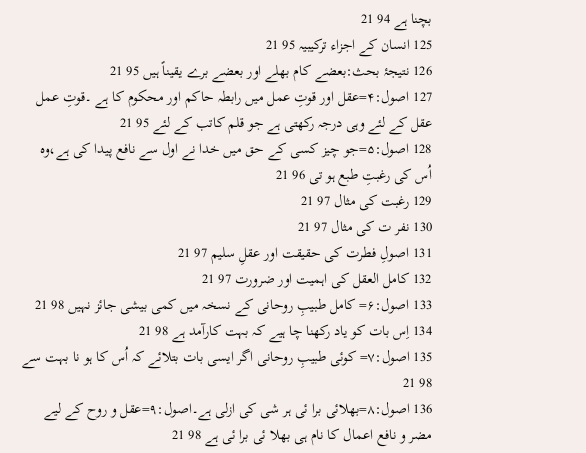بچنا ہے 94 21
125 انسان کے اجزاء ترکیبیہ 95 21
126 نتیجۂ بحث:بعضے کام بھلے اور بعضے برے یقیناً ہیں 95 21
127 اصول:۴=عقل اور قوتِ عمل میں رابطہ حاکم اور محکوم کا ہے ۔قوتِ عمل عقل کے لئے وہی درجہ رکھتی ہے جو قلم کاتب کے لئے 95 21
128 اصول:۵=جو چیز کسی کے حق میں خدا نے اول سے نافع پیدا کی ہے،وہ اُس کی رغبتِ طبع ہو تی 96 21
129 رغبت کی مثال 97 21
130 نفر ت کی مثال 97 21
131 اصولِ فطرت کی حقیقت اور عقلِ سلیم 97 21
132 کامل العقل کی اہمیت اور ضرورت 97 21
133 اصول:۶= کامل طبیبِ روحانی کے نسخہ میں کمی بیشی جائز نہیں 98 21
134 اِس بات کو یاد رکھنا چا ہیے کہ بہت کارآمد ہے 98 21
135 اصول:۷= کوئی طبیبِ روحانی اگر ایسی بات بتلائے کہ اُس کا ہو نا بہت سے 98 21
136 اصول:۸=بھلائی برا ئی ہر شی کی ازلی ہے۔اصول:۹=عقل و روح کے لیے مضر و نافع اعمال کا نام ہی بھلا ئی برا ئی ہے 98 21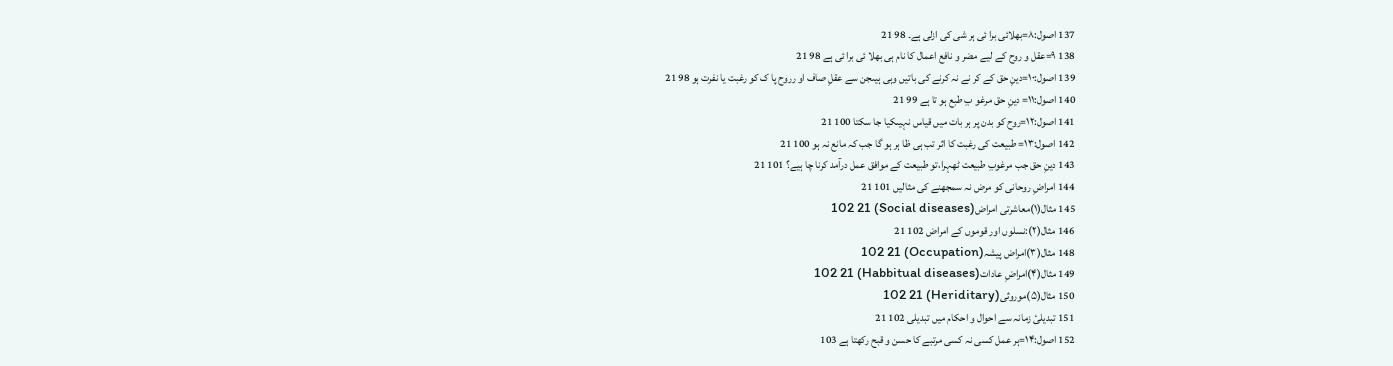137 اصول:۸=بھلائی برا ئی ہر شی کی ازلی ہے۔ 98 21
138 ۹=عقل و روح کے لیے مضر و نافع اعمال کا نام ہی بھلا ئی برا ئی ہے 98 21
139 اصول:۱۰=دینِ حق کے کر نے نہ کرنے کی باتیں وہی ہیںجن سے عقلِ صاف او رروح پا ک کو رغبت یا نفرت ہو 98 21
140 اصول:۱۱= دینِ حق مرغو بِ طبع ہو تا ہے 99 21
141 اصول:۱۲=روح کو بدن پر ہر بات میں قیاس نہیںکیا جا سکتا 100 21
142 اصول:۱۳= طبیعت کی رغبت کا اثر تب ہی ظا ہر ہو گا جب کہ مانع نہ ہو 100 21
143 دینِ حق جب مرغوبِ طبیعت ٹھہرا،تو طبیعت کے موافق عمل درآمد کرنا چا ہیے؟ 101 21
144 امراضِ روحانی کو مرض نہ سمجھنے کی مثالیں 101 21
145 مثال(۱)معاشرتی امراض(Social diseases) 102 21
146 مثال(۲):نسلوں اور قوموں کے امراض 102 21
148 مثال(۳)امراض پیشہ(Occupation) 102 21
149 مثال(۴)امراضِ عادات(Habbitual diseases) 102 21
150 مثال(۵)موروثی(Heriditary) 102 21
151 تبدیلیٔ زمانہ سے احوال و احکام میں تبدیلی 102 21
152 اصول:۱۴=ہر عمل کسی نہ کسی مرتبے کا حسن و قبح رکھتا ہے 103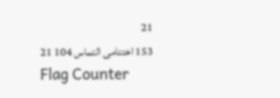21
153 اختتامی التماس 104 21
Flag Counter